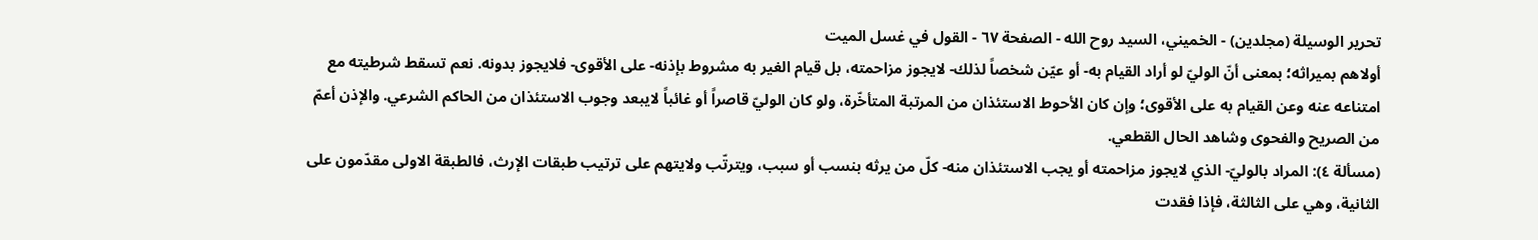تحرير الوسيلة (مجلدین) - الخميني، السيد روح الله - الصفحة ٦٧ - القول في غسل الميت
أولاهم بميراثه؛ بمعنى أنّ الوليّ لو أراد القيام به- أو عيّن شخصاً لذلك- لايجوز مزاحمته، بل قيام الغير به مشروط بإذنه- على الأقوى- فلايجوز بدونه. نعم تسقط شرطيته مع امتناعه عنه وعن القيام به على الأقوى؛ وإن كان الأحوط الاستئذان من المرتبة المتأخّرة، ولو كان الوليّ قاصراً أو غائباً لايبعد وجوب الاستئذان من الحاكم الشرعي. والإذن أعمّ من الصريح والفحوى وشاهد الحال القطعي.
(مسألة ٤): المراد بالوليّ- الذي لايجوز مزاحمته أو يجب الاستئذان منه- كلّ من يرثه بنسب أو سبب، ويترتّب ولايتهم على ترتيب طبقات الإرث، فالطبقة الاولى مقدّمون على الثانية، وهي على الثالثة، فإذا فقدت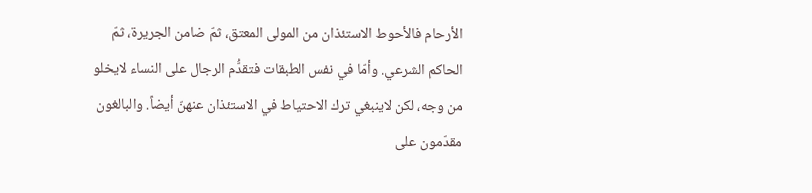الأرحام فالأحوط الاستئذان من المولى المعتق، ثمّ ضامن الجريرة، ثمّ الحاكم الشرعي. وأمّا في نفس الطبقات فتقدُّم الرجال على النساء لايخلو من وجه، لكن لاينبغي ترك الاحتياط في الاستئذان عنهنّ أيضاً. والبالغون مقدّمون على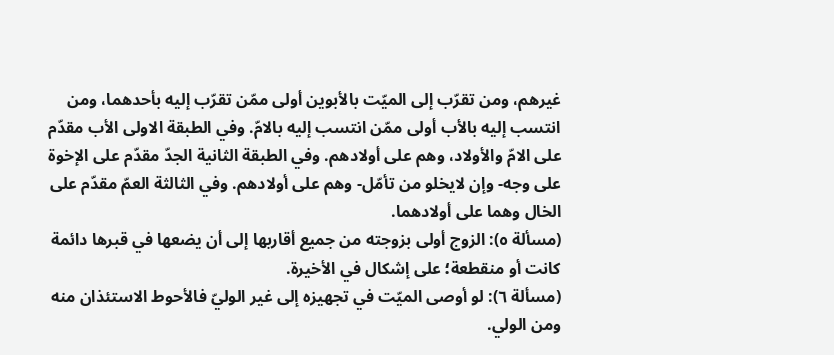غيرهم، ومن تقرّب إلى الميّت بالأبوين أولى ممّن تقرّب إليه بأحدهما، ومن انتسب إليه بالأب أولى ممّن انتسب إليه بالامّ. وفي الطبقة الاولى الأب مقدّم على الامّ والأولاد، وهم على أولادهم. وفي الطبقة الثانية الجدّ مقدّم على الإخوة على وجه- وإن لايخلو من تأمّل- وهم على أولادهم. وفي الثالثة العمّ مقدّم على الخال وهما على أولادهما.
(مسألة ٥): الزوج أولى بزوجته من جميع أقاربها إلى أن يضعها في قبرها دائمة كانت أو منقطعة؛ على إشكال في الأخيرة.
(مسألة ٦): لو أوصى الميّت في تجهيزه إلى غير الوليّ فالأحوط الاستئذان منه ومن الولي.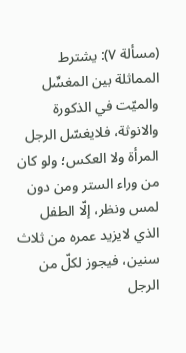(مسألة ٧): يشترط المماثلة بين المغسِّل والميّت في الذكورة والانوثة، فلايغسّل الرجل المرأة ولا العكس؛ ولو كان من وراء الستر ومن دون لمس ونظر، إلّا الطفل الذي لايزيد عمره من ثلاث سنين، فيجوز لكلّ من الرجل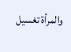والمرأة تغسيل